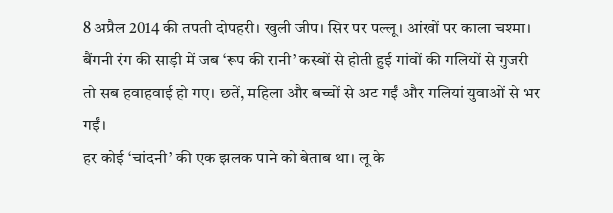8 अप्रैल 2014 की तपती दोपहरी। खुली जीप। सिर पर पल्लू। आंखों पर काला चश्मा। बैंगनी रंग की साड़ी में जब ‘रूप की रानी’ कस्बों से होती हुई गांवों की गलियों से गुजरी तो सब हवाहवाई हो गए। छतें, महिला और बच्चों से अट गईं और गलियां युवाओं से भर गईं।
हर कोई ‘चांदनी’ की एक झलक पाने को बेताब था। लू के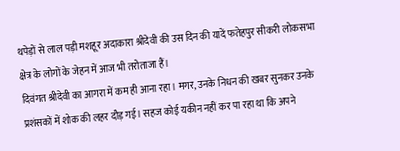थपेड़ों से लाल पड़ी मशहूर अदाकारा श्रीदेवी की उस दिन की यादें फतेहपुर सीकरी लोकसभा क्षेत्र के लोगों के जेहन में आज भी तरोताजा हैं।
दिवंगत श्रीदेवी का आगरा में कम ही आना रहा। मगर, उनके निधन की खबर सुनकर उनके प्रशंसकों में शोक की लहर दौड़ गई। सहज कोई यकीन नहीं कर पा रहा था कि अपने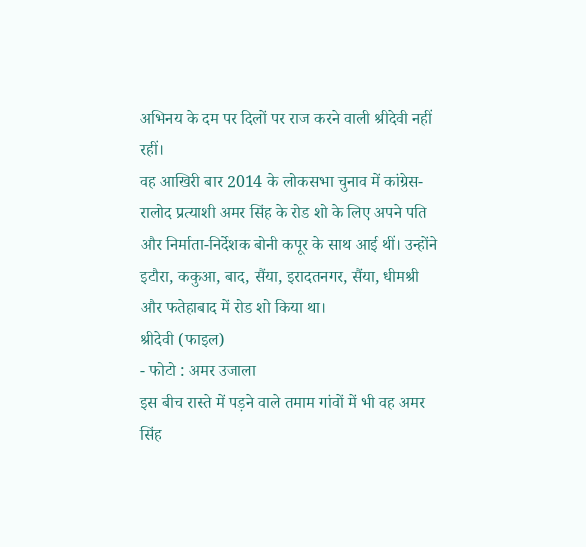अभिनय के दम पर दिलों पर राज करने वाली श्रीदेवी नहीं रहीं।
वह आखिरी बार 2014 के लोकसभा चुनाव में कांग्रेस-रालोद प्रत्याशी अमर सिंह के रोड शो के लिए अपने पति और निर्माता-निर्देशक बोनी कपूर के साथ आई थीं। उन्होंने इटौरा, ककुआ, बाद, सैंया, इरादतनगर, सैंया, धीमश्री और फतेहाबाद में रोड शो किया था।
श्रीदेवी (फाइल)
- फोटो : अमर उजाला
इस बीच रास्ते में पड़ने वाले तमाम गांवों में भी वह अमर सिंह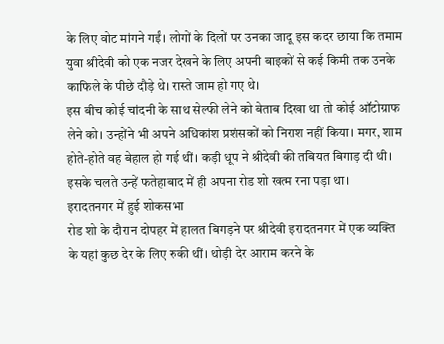के लिए वोट मांगने गईं। लोगों के दिलों पर उनका जादू इस कदर छाया कि तमाम युवा श्रीदेवी को एक नजर देखने के लिए अपनी बाइकों से कई किमी तक उनके काफिले के पीछे दौड़े थे। रास्ते जाम हो गए थे।
इस बीच कोई चांदनी के साथ सेल्फी लेने को बेताब दिखा था तो कोई ऑटोग्राफ लेने को। उन्होंने भी अपने अधिकांश प्रशंसकों को निराश नहीं किया। मगर, शाम होते-होते वह बेहाल हो गई थीं। कड़ी धूप ने श्रीदेवी की तबियत बिगाड़ दी थी। इसके चलते उन्हें फतेहाबाद में ही अपना रोड शो खत्म रना पड़ा था।
इरादतनगर में हुई शोकसभा
रोड शो के दौरान दोपहर में हालत बिगड़ने पर श्रीदेवी इरादतनगर में एक व्यक्ति के यहां कुछ देर के लिए रुकी थीं। थोड़ी देर आराम करने के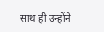साथ ही उन्होंने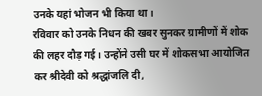उनके यहां भोजन भी किया था।
रविवार को उनके निधन की खबर सुनकर ग्रामीणों में शोक की लहर दौड़ गई। उन्होंने उसी घर में शोकसभा आयोजित कर श्रीदेवी को श्रद्धांजलि दी,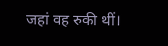जहां वह रुकी थीं।